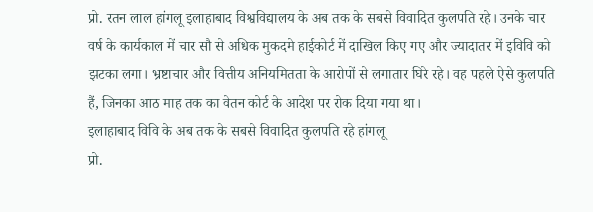प्रो. रतन लाल हांगलू इलाहाबाद विश्वविद्यालय के अब तक के सबसे विवादित कुलपति रहे। उनके चार वर्ष के कार्यकाल में चार सौ से अधिक मुकदमे हाईकोर्ट में दाखिल किए गए और ज्यादातर में इविवि को झटका लगा। भ्रष्टाचार और वित्तीय अनियमितता के आरोपों से लगातार घिरे रहे। वह पहले ऐसे कुलपति हैं, जिनका आठ माह तक का वेतन कोर्ट के आदेश पर रोक दिया गया था।
इलाहाबाद विवि के अब तक के सबसे विवादित कुलपति रहे हांगलू
प्रो.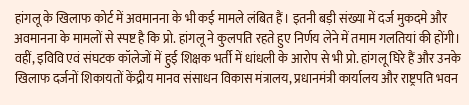हांगलू के खिलाफ कोर्ट में अवमानना के भी कई मामले लंबित हैं। इतनी बड़ी संख्या में दर्ज मुकदमे और अवमानना के मामलों से स्पष्ट है कि प्रो. हांगलू ने कुलपति रहते हुए निर्णय लेने में तमाम गलतियां की होंगी। वहीं, इविवि एवं संघटक कॉलेजों में हुई शिक्षक भर्ती में धांधली के आरोप से भी प्रो. हांगलू घिरे हैं और उनके खिलाफ दर्जनों शिकायतों केंद्रीय मानव संसाधन विकास मंत्रालय, प्रधानमंत्री कार्यालय और राष्ट्रपति भवन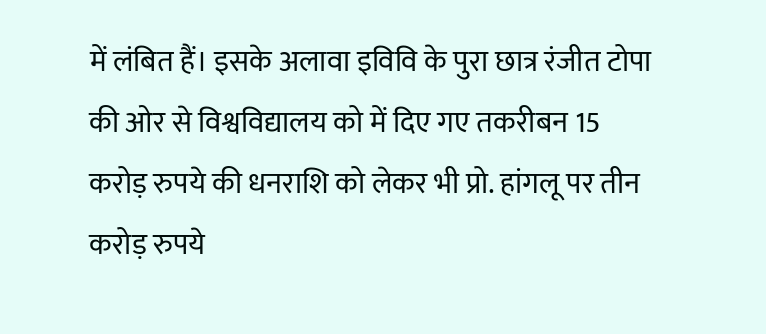में लंबित हैं। इसके अलावा इविवि के पुरा छात्र रंजीत टोपा की ओर से विश्वविद्यालय को में दिए गए तकरीबन 15 करोड़ रुपये की धनराशि को लेकर भी प्रो. हांगलू पर तीन करोड़ रुपये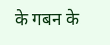के गबन के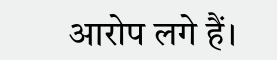आरोप लगे हैं।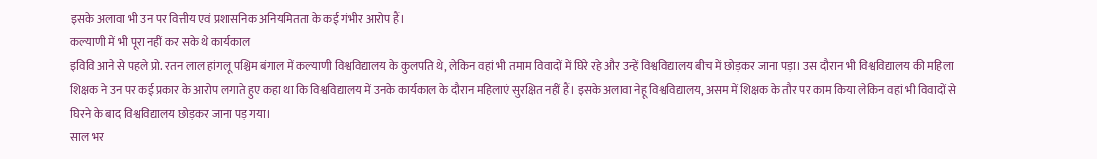इसके अलावा भी उन पर वित्तीय एवं प्रशासनिक अनियमितता के कई गंभीर आरोप हैं।
कल्याणी में भी पूरा नहीं कर सके थे कार्यकाल
इविवि आने से पहले प्रो. रतन लाल हांगलू पश्चिम बंगाल में कल्याणी विश्वविद्यालय के कुलपति थे, लेकिन वहां भी तमाम विवादों में घिरे रहे और उन्हें विश्वविद्यालय बीच में छोड़कर जाना पड़ा। उस दौरान भी विश्वविद्यालय की महिला शिक्षक ने उन पर कई प्रकार के आरोप लगाते हुए कहा था कि विश्वविद्यालय में उनके कार्यकाल के दौरान महिलाएं सुरक्षित नहीं हैं। इसके अलावा नेहू विश्वविद्यालय, असम में शिक्षक के तौर पर काम किया लेकिन वहां भी विवादों से घिरने के बाद विश्वविद्यालय छोड़कर जाना पड़ गया।
साल भर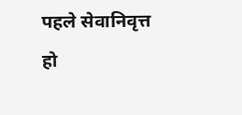पहले सेवानिवृत्त हो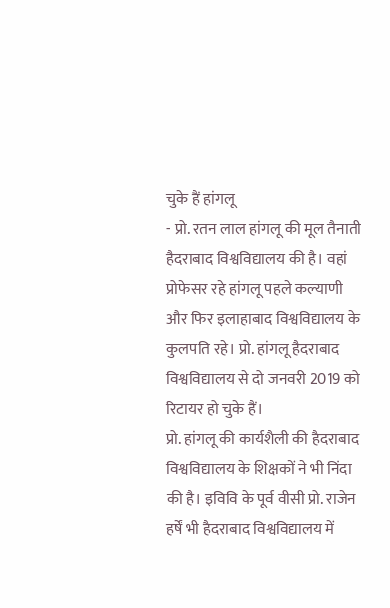चुके हैं हांगलू
- प्रो. रतन लाल हांगलू की मूल तैनाती हैदराबाद विश्वविद्यालय की है। वहां प्रोफेसर रहे हांगलू पहले कल्याणी और फिर इलाहाबाद विश्वविद्यालय के कुलपति रहे। प्रो. हांगलू हैदराबाद विश्वविद्यालय से दो जनवरी 2019 को रिटायर हो चुके हैं।
प्रो. हांगलू की कार्यशैली की हैदराबाद विश्वविद्यालय के शिक्षकों ने भी निंदा की है। इविवि के पूर्व वीसी प्रो. राजेन हर्षें भी हैदराबाद विश्वविद्यालय में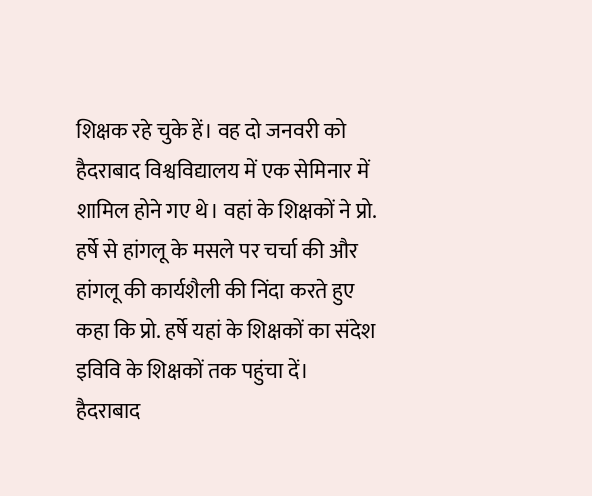शिक्षक रहे चुके हें। वह दो जनवरी को हैदराबाद विश्वविद्यालय में एक सेमिनार में शामिल होने गए थे। वहां के शिक्षकों ने प्रो. हर्षे से हांगलू के मसले पर चर्चा की और हांगलू की कार्यशैली की निंदा करते हुए कहा कि प्रो. हर्षे यहां के शिक्षकों का संदेश इविवि के शिक्षकों तक पहुंचा दें। हैदराबाद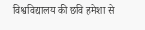विश्वविद्यालय की छवि हमेशा से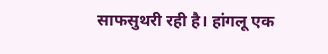साफसुथरी रही है। हांगलू एक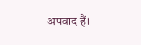अपवाद हैं।